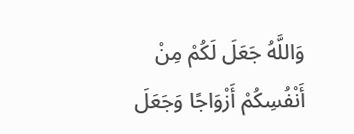وَاللَّهُ جَعَلَ لَكُمْ مِنْ أَنْفُسِكُمْ أَزْوَاجًا وَجَعَلَ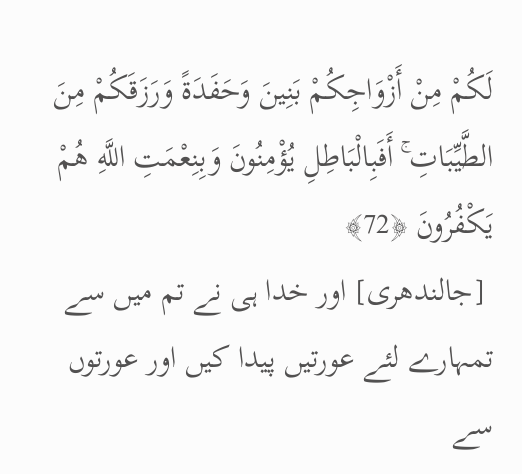لَكُمْ مِنْ أَزْوَاجِكُمْ بَنِينَ وَحَفَدَةً وَرَزَقَكُمْ مِنَ الطَّيِّبَاتِ ۚ أَفَبِالْبَاطِلِ يُؤْمِنُونَ وَبِنِعْمَتِ اللَّهِ هُمْ يَكْفُرُونَ ﴿72﴾
 [جالندھری] اور خدا ہی نے تم میں سے تمہارے لئے عورتیں پیدا کیں اور عورتوں سے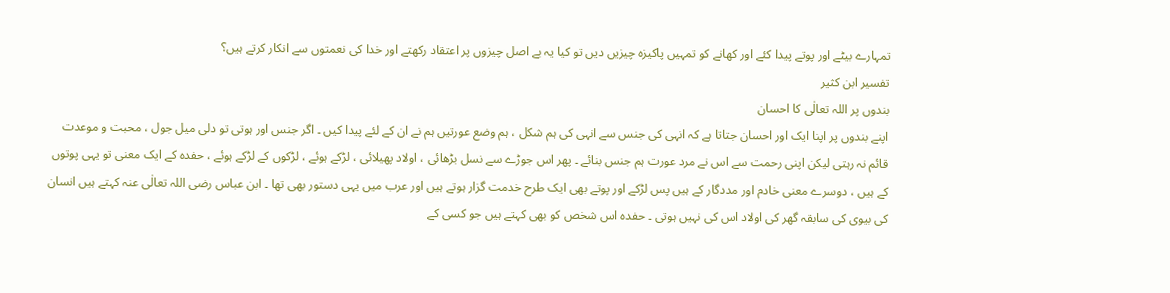تمہارے بیٹے اور پوتے پیدا کئے اور کھانے کو تمہیں پاکیزہ چیزیں دیں تو کیا یہ بے اصل چیزوں پر اعتقاد رکھتے اور خدا کی نعمتوں سے انکار کرتے ہیں؟
تفسیر ابن كثیر
بندوں پر اللہ تعالٰی کا احسان
اپنے بندوں پر اپنا ایک اور احسان جتاتا ہے کہ انہی کی جنس سے انہی کی ہم شکل ، ہم وضع عورتیں ہم نے ان کے لئے پیدا کیں ۔ اگر جنس اور ہوتی تو دلی میل جول ، محبت و موعدت قائم نہ رہتی لیکن اپنی رحمت سے اس نے مرد عورت ہم جنس بنائے ۔ پھر اس جوڑے سے نسل بڑھائی ، اولاد پھیلائی ، لڑکے ہوئے ، لڑکوں کے لڑکے ہوئے ، حفدہ کے ایک معنی تو یہی پوتوں کے ہیں ، دوسرے معنی خادم اور مددگار کے ہیں پس لڑکے اور پوتے بھی ایک طرح خدمت گزار ہوتے ہیں اور عرب میں یہی دستور بھی تھا ۔ ابن عباس رضی اللہ تعالٰی عنہ کہتے ہیں انسان کی بیوی کی سابقہ گھر کی اولاد اس کی نہیں ہوتی ۔ حفدہ اس شخص کو بھی کہتے ہیں جو کسی کے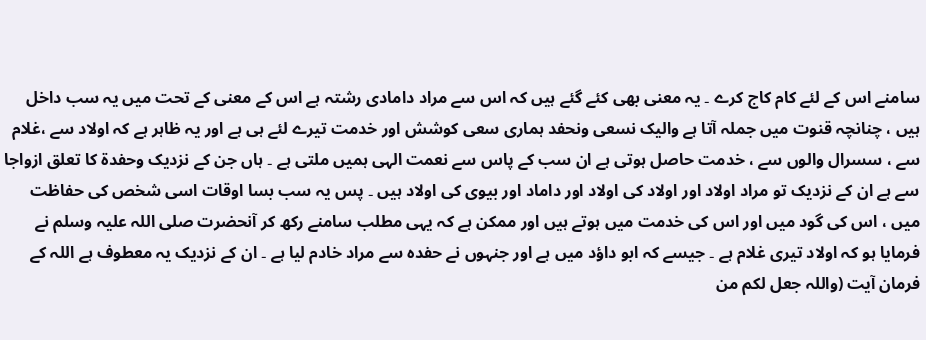سامنے اس کے لئے کام کاج کرے ۔ یہ معنی بھی کئے گئے ہیں کہ اس سے مراد دامادی رشتہ ہے اس کے معنی کے تحت میں یہ سب داخل ہیں ، چنانچہ قنوت میں جملہ آتا ہے والیک نسعی ونحفد ہماری سعی کوشش اور خدمت تیرے لئے ہی ہے اور یہ ظاہر ہے کہ اولاد سے ،غلام سے ، سسرال والوں سے ، خدمت حاصل ہوتی ہے ان سب کے پاس سے نعمت الہی ہمیں ملتی ہے ۔ ہاں جن کے نزدیک وحفدۃ کا تعلق ازواجا سے ہے ان کے نزدیک تو مراد اولاد اور اولاد کی اولاد اور داماد اور بیوی کی اولاد ہیں ۔ پس یہ سب بسا اوقات اسی شخص کی حفاظت میں ، اس کی گود میں اور اس کی خدمت میں ہوتے ہیں اور ممکن ہے کہ یہی مطلب سامنے رکھ کر آنحضرت صلی اللہ علیہ وسلم نے فرمایا ہو کہ اولاد تیری غلام ہے ۔ جیسے کہ ابو داؤد میں ہے اور جنہوں نے حفدہ سے مراد خادم لیا ہے ۔ ان کے نزدیک یہ معطوف ہے اللہ کے فرمان آیت (واللہ جعل لکم من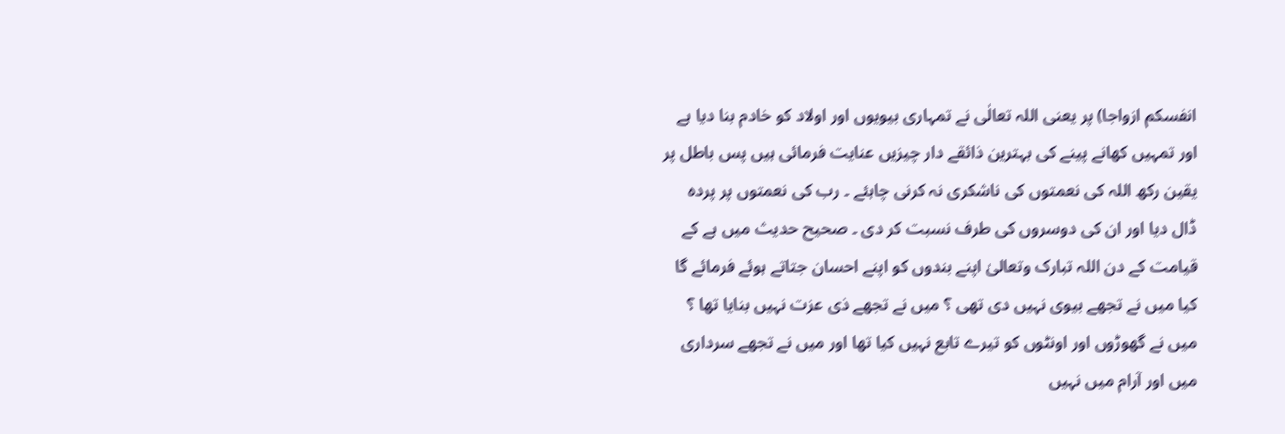انفسکم ازواجا) پر یعنی اللہ تعالٰی نے تمہاری بیویوں اور اولاد کو خادم بنا دیا ہے اور تمہیں کھانے پینے کی بہترین ذائقے دار چیزیں عنایت فرمائی ہیں پس باطل پر یقین رکھ اللہ کی نعمتوں کی ناشکری نہ کرنی چاہئے ۔ رب کی نعمتوں پر پردہ ڈال دیا اور ان کی دوسروں کی طرف نسبت کر دی ۔ صحیح حدیث میں ہے کے قیامت کے دن اللہ تبارک وتعالیٰ اپنے بندوں کو اپنے احسان جتاتے ہوئے فرمائے گا کیا میں نے تجھے بیوی نہیں دی تھی ؟ میں نے تجھے ذی عزت نہیں بنایا تھا ؟ میں نے گھوڑوں اور اونٹوں کو تیرے تابع نہیں کیا تھا اور میں نے تجھے سرداری میں اور آرام میں نہیں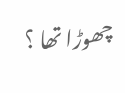چھوڑا تھا ؟